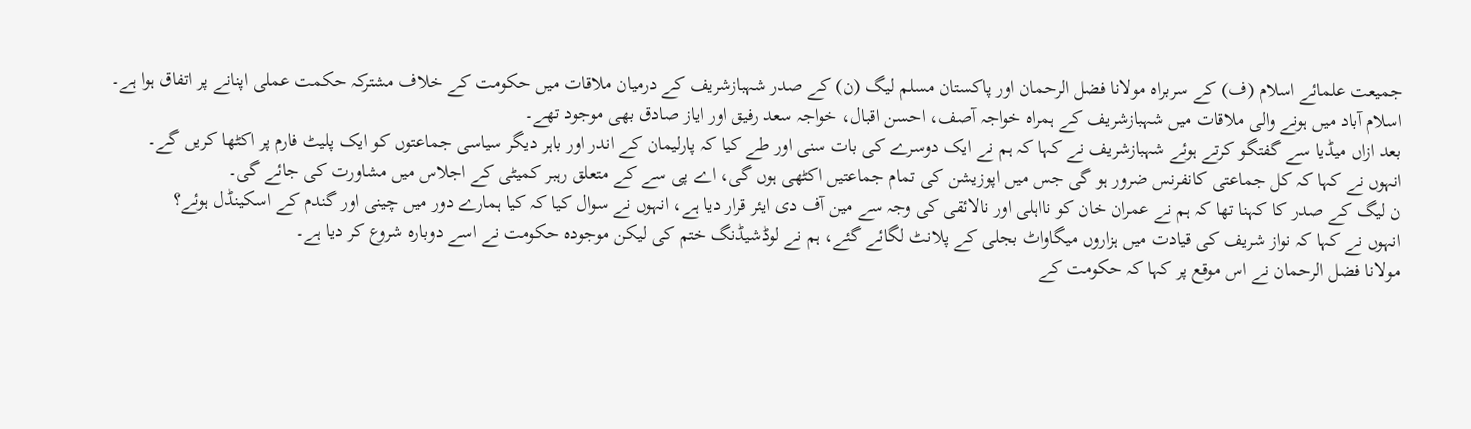جمیعت علمائے اسلام (ف) کے سربراہ مولانا فضل الرحمان اور پاکستان مسلم لیگ (ن) کے صدر شہبازشریف کے درمیان ملاقات میں حکومت کے خلاف مشترکہ حکمت عملی اپنانے پر اتفاق ہوا ہے۔
اسلام آباد میں ہونے والی ملاقات میں شہبازشریف کے ہمراہ خواجہ آصف، احسن اقبال، خواجہ سعد رفیق اور ایاز صادق بھی موجود تھے۔
بعد ازاں میڈیا سے گفتگو کرتے ہوئے شہبازشریف نے کہا کہ ہم نے ایک دوسرے کی بات سنی اور طے کیا کہ پارلیمان کے اندر اور باہر دیگر سیاسی جماعتوں کو ایک پلیٹ فارم پر اکٹھا کریں گے۔
انہوں نے کہا کہ کل جماعتی کانفرنس ضرور ہو گی جس میں اپوزیشن کی تمام جماعتیں اکٹھی ہوں گی، اے پی سے کے متعلق رہبر کمیٹی کے اجلاس میں مشاورت کی جائے گی۔
ن لیگ کے صدر کا کہنا تھا کہ ہم نے عمران خان کو نااہلی اور نالائقی کی وجہ سے مین آف دی ایئر قرار دیا ہے، انہوں نے سوال کیا کہ کیا ہمارے دور میں چینی اور گندم کے اسکینڈل ہوئے؟
انہوں نے کہا کہ نواز شریف کی قیادت میں ہزاروں میگاواٹ بجلی کے پلانٹ لگائے گئے، ہم نے لوڈشیڈنگ ختم کی لیکن موجودہ حکومت نے اسے دوبارہ شروع کر دیا ہے۔
مولانا فضل الرحمان نے اس موقع پر کہا کہ حکومت کے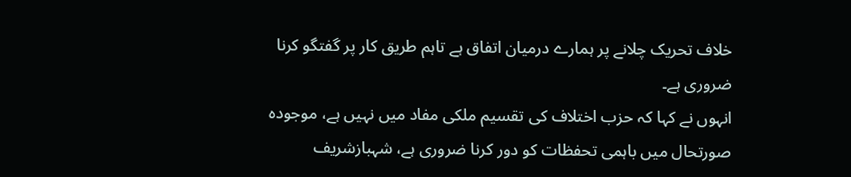خلاف تحریک چلانے پر ہمارے درمیان اتفاق ہے تاہم طریق کار پر گفتگو کرنا ضروری ہے۔
انہوں نے کہا کہ حزب اختلاف کی تقسیم ملکی مفاد میں نہیں ہے، موجودہ صورتحال میں باہمی تحفظات کو دور کرنا ضروری ہے، شہبازشریف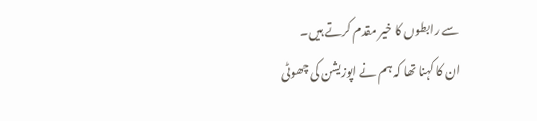سے رابطوں کا خیر مقدم کرتے ہیں۔
ان کا کہنا تھا کہ ہم نے اپوزیشن کی چھوٹی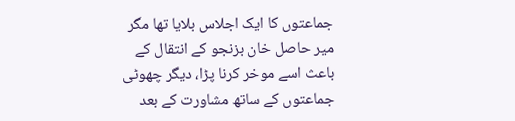جماعتوں کا ایک اجلاس بلایا تھا مگر میر حاصل خان بزنجو کے انتقال کے باعث اسے موخر کرنا پڑا، دیگر چھوٹی جماعتوں کے ساتھ مشاورت کے بعد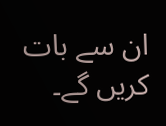ان سے بات کریں گے۔